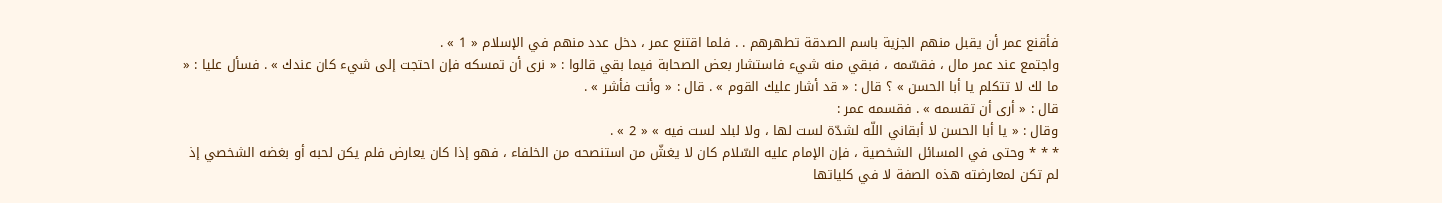فأقنع عمر أن يقبل منهم الجزية باسم الصدقة تطهرهم . . فلما اقتنع عمر ، دخل عدد منهم في الإسلام « 1 » .
واجتمع عند عمر مال ، فقسّمه ، فبقي منه شيء فاستشار بعض الصحابة فيما بقي قالوا : « نرى أن تمسكه فإن احتجت إلى شيء كان عندك » . فسأل عليا : « ما لك لا تتكلم يا أبا الحسن » ؟ قال : « قد أشار عليك القوم » . قال : « وأنت فأشر » .
قال : « أرى أن تقسمه » . فقسمه عمر :
وقال : « يا أبا الحسن لا أبقاني اللّه لشدّة لست لها ، ولا لبلد لست فيه » « 2 » .
* * * وحتى في المسائل الشخصية ، فإن الإمام عليه السّلام كان لا يغشّ من استنصحه من الخلفاء ، فهو إذا كان يعارض فلم يكن لحبه أو بغضه الشخصي إذ لم تكن لمعارضته هذه الصفة لا في كلياتها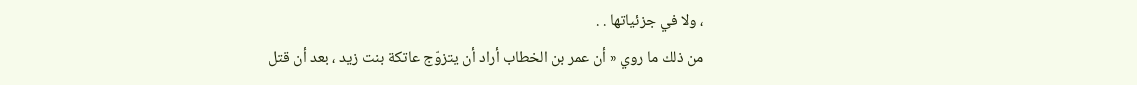، ولا في جزئياتها . .
من ذلك ما روي « أن عمر بن الخطاب أراد أن يتزوّج عاتكة بنت زيد ، بعد أن قتل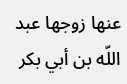عنها زوجها عبد اللّه بن أبي بكر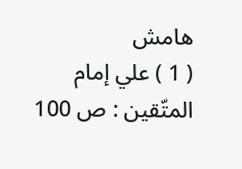هامش
( 1 ) علي إمام المتّقين : ص 100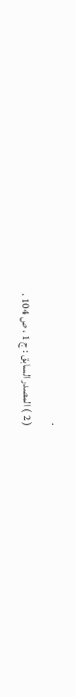.
( 2 ) المصدر السابق : ج 1 ، ص 104 .